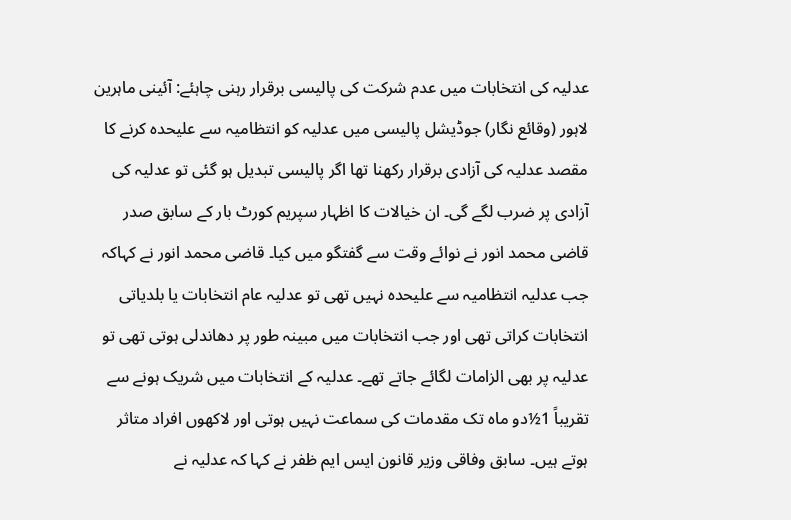عدلیہ کی انتخابات میں عدم شرکت کی پالیسی برقرار رہنی چاہئے: آئینی ماہرین
لاہور (وقائع نگار) جوڈیشل پالیسی میں عدلیہ کو انتظامیہ سے علیحدہ کرنے کا مقصد عدلیہ کی آزادی برقرار رکھنا تھا اگر پالیسی تبدیل ہو گئی تو عدلیہ کی آزادی پر ضرب لگے گی۔ ان خیالات کا اظہار سپریم کورٹ بار کے سابق صدر قاضی محمد انور نے نوائے وقت سے گفتگو میں کیا۔ قاضی محمد انور نے کہاکہ جب عدلیہ انتظامیہ سے علیحدہ نہیں تھی تو عدلیہ عام انتخابات یا بلدیاتی انتخابات کراتی تھی اور جب انتخابات میں مبینہ طور پر دھاندلی ہوتی تھی تو عدلیہ پر بھی الزامات لگائے جاتے تھے۔ عدلیہ کے انتخابات میں شریک ہونے سے تقریباً 1½دو ماہ تک مقدمات کی سماعت نہیں ہوتی اور لاکھوں افراد متاثر ہوتے ہیں۔ سابق وفاقی وزیر قانون ایس ایم ظفر نے کہا کہ عدلیہ نے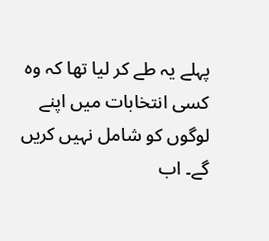پہلے یہ طے کر لیا تھا کہ وہ کسی انتخابات میں اپنے لوگوں کو شامل نہیں کریں گے۔ اب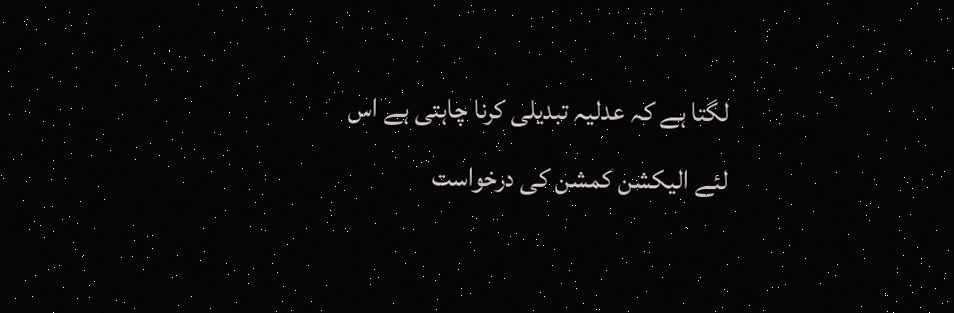لگتا ہے کہ عدلیہ تبدیلی کرنا چاہتی ہے اس لئے الیکشن کمشن کی درخواست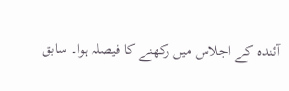آئندہ کے اجلاس میں رکھنے کا فیصلہ ہوا۔ سابق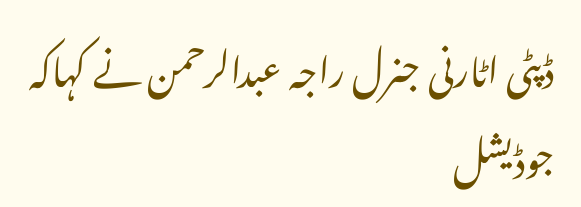ڈپٹی اٹارنی جنرل راجہ عبدالرحمن نے کہاکہ جوڈیشل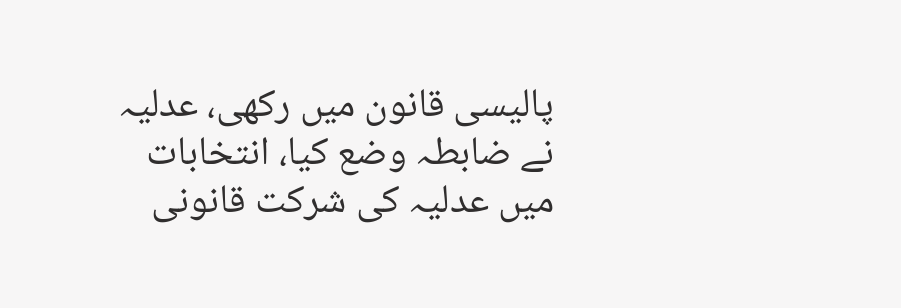پالیسی قانون میں رکھی، عدلیہ نے ضابطہ وضع کیا، انتخابات میں عدلیہ کی شرکت قانونی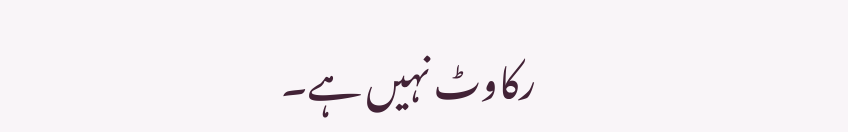رکاوٹ نہیں ہے۔